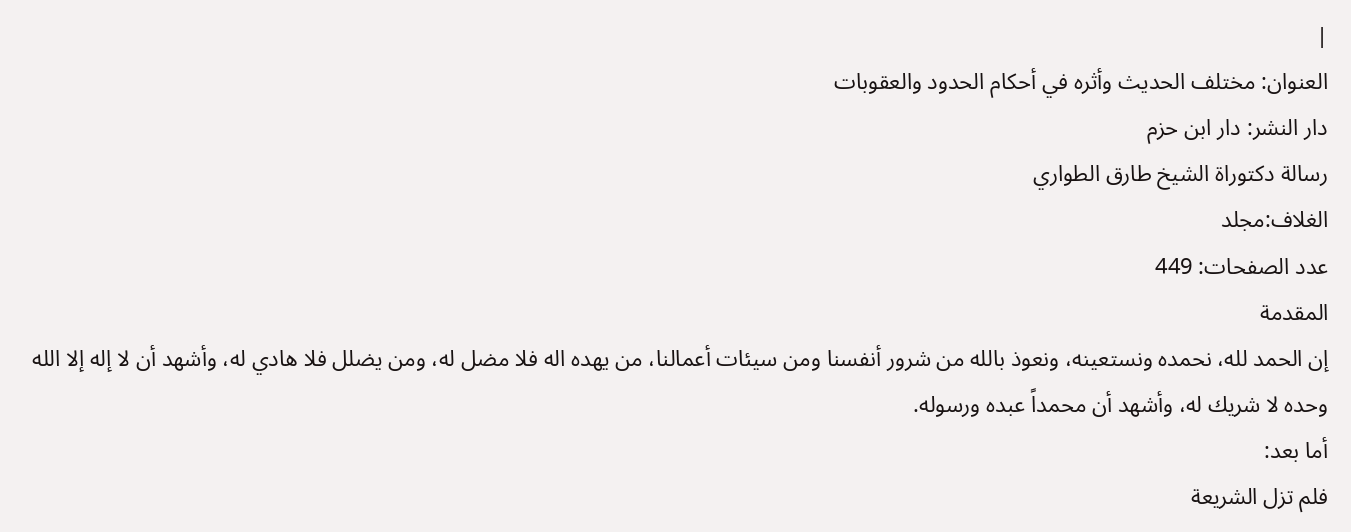|
العنوان: مختلف الحديث وأثره في أحكام الحدود والعقوبات
دار النشر: دار ابن حزم
رسالة دكتوراة الشيخ طارق الطواري
الغلاف:مجلد
عدد الصفحات: 449
المقدمة
إن الحمد لله، نحمده ونستعينه، ونعوذ بالله من شرور أنفسنا ومن سيئات أعمالنا، من يهده اله فلا مضل له، ومن يضلل فلا هادي له، وأشهد أن لا إله إلا الله وحده لا شريك له، وأشهد أن محمداً عبده ورسوله.
أما بعد:
فلم تزل الشريعة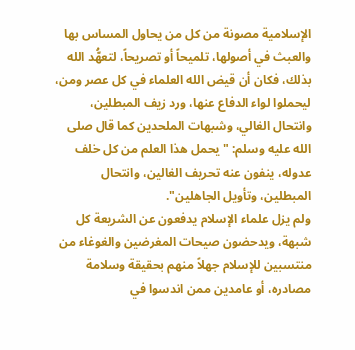الإسلامية مصونة من كل من يحاول المساس بها والعبث في أصولها، تلميحاً أو تصريحاً، لتعهُّد الله بذلك، فكان أن قيض الله العلماء في كل عصر ومن، ليحملوا لواء الدفاع عنها، ورد زيف المبطلين، وانتحال الغالي، وشبهات الملحدين كما قال صلى الله عليه وسلم: "يحمل هذا العلم من كل خلف عدوله، ينفون عنه تحريف الغالين، وانتحال المبطلين، وتأويل الجاهلين".
ولم يزل علماء الإسلام يدفعون عن الشريعة كل شبهة، ويدحضون صيحات المغرضين والغوغاء من منتسبين للإسلام جهلاً منهم بحقيقة وسلامة مصادره، أو عامدين ممن اندسوا في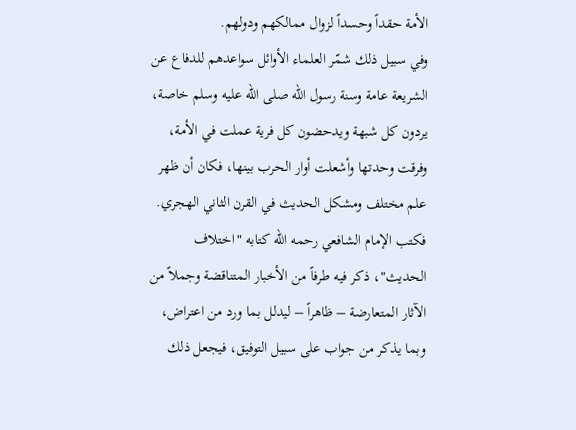الأمة حقداً وحسداً لزوال ممالكهم ودولهم.
وفي سبيل ذلك شمّر العلماء الأوائل سواعدهم للدفاع عن الشريعة عامة وسنة رسول الله صلى الله عليه وسلم خاصة، يردون كل شبهة ويدحضون كل فرية عملت في الأمة، وفرقت وحدتها وأشعلت أوار الحرب بينها، فكان أن ظهر علم مختلف ومشكل الحديث في القرن الثاني الهجري.
فكتب الإمام الشافعي رحمه الله كتابه "اختلاف الحديث"، ذكر فيه طرفاً من الأخبار المتناقضة وجملاً من الآثار المتعارضة – ظاهراً – ليدلل بما ورد من اعتراض، وبما يذكر من جواب على سبيل التوفيق، فيجعل ذلك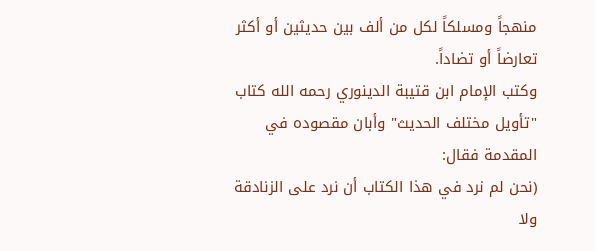منهجاً ومسلكاً لكل من ألف بين حديثين أو أكثر تعارضاً أو تضاداً.
وكتب الإمام ابن قتيبة الدينوري رحمه الله كتاب "تأويل مختلف الحديث" وأبان مقصوده في المقدمة فقال:
(نحن لم نرد في هذا الكتاب أن نرد على الزنادقة ولا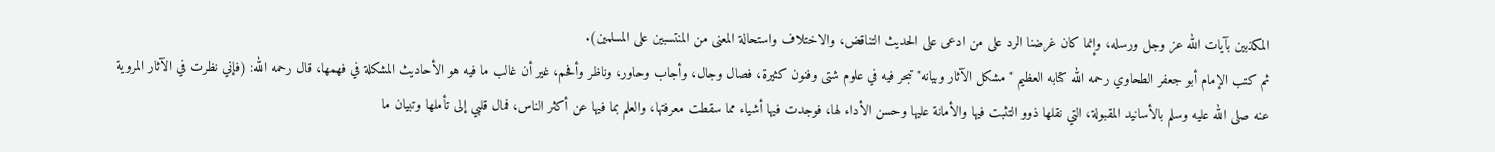المكذبين بآيات الله عز وجل ورسله، وإنما كان غرضنا الرد على من ادعى على الحديث التناقض، والاختلاف واستحالة المعنى من المنتسبين على المسلمين).
ثم كتب الإمام أبو جعفر الطحاوي رحمه الله كتابه العظيم "مشكل الآثار وبيانه" تبحر فيه في علوم شتى وفنون كثيرة، فصال وجال، وأجاب وحاور، وناظر وأفحم، غير أن غالب ما فيه هو الأحاديث المشكلة في فهمها، قال رحمه الله: (فإني نظرت في الآثار المروية عنه صلى الله عليه وسلم بالأسانيد المقبولة، التي نقلها ذوو التثبت فيها والأمانة عليها وحسن الأداء لها، فوجدت فيها أشياء مما سقطت معرفتها، والعلم بما فيها عن أكثر الناس، فمال قلبي إلى تأملها وتبيان ما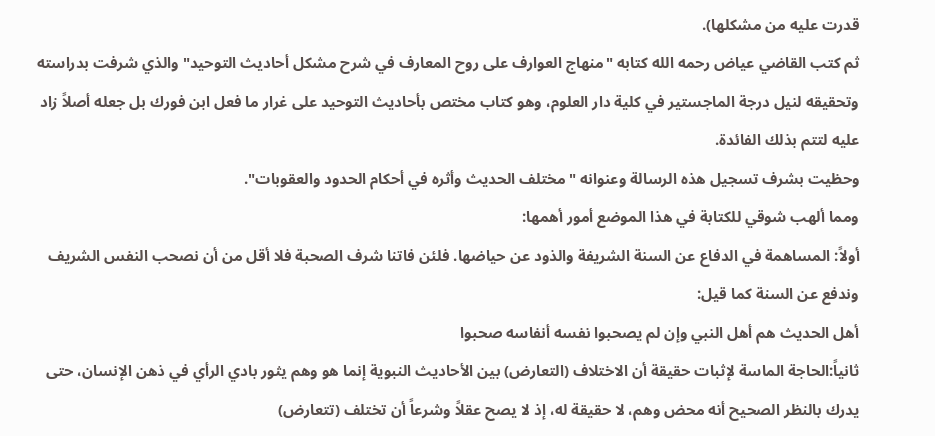قدرت عليه من مشكلها).
ثم كتب القاضي عياض رحمه الله كتابه "منهاج العوارف على روح المعارف في شرح مشكل أحاديث التوحيد" والذي شرفت بدراسته وتحقيقه لنيل درجة الماجستير في كلية دار العلوم، وهو كتاب مختص بأحاديث التوحيد على غرار ما فعل ابن فورك بل جعله أصلاً زاد عليه لتتم بذلك الفائدة.
وحظيت بشرف تسجيل هذه الرسالة وعنوانه "مختلف الحديث وأثره في أحكام الحدود والعقوبات".
ومما ألهب شوقي للكتابة في هذا الموضع أمور أهمها:
أولاً: المساهمة في الدفاع عن السنة الشريفة والذود عن حياضها. فلئن فاتنا شرف الصحبة فلا أقل من أن نصحب النفس الشريف وندفع عن السنة كما قيل:
أهل الحديث هم أهل النبي وإن لم يصحبوا نفسه أنفاسه صحبوا
ثانياً:الحاجة الماسة لإثبات حقيقة أن الاختلاف (التعارض) بين الأحاديث النبوية إنما هو وهم يثور بادي الرأي في ذهن الإنسان، حتى يدرك بالنظر الصحيح أنه محض وهم، لا حقيقة له، إذ لا يصح عقلاً وشرعاً أن تختلف (تتعارض)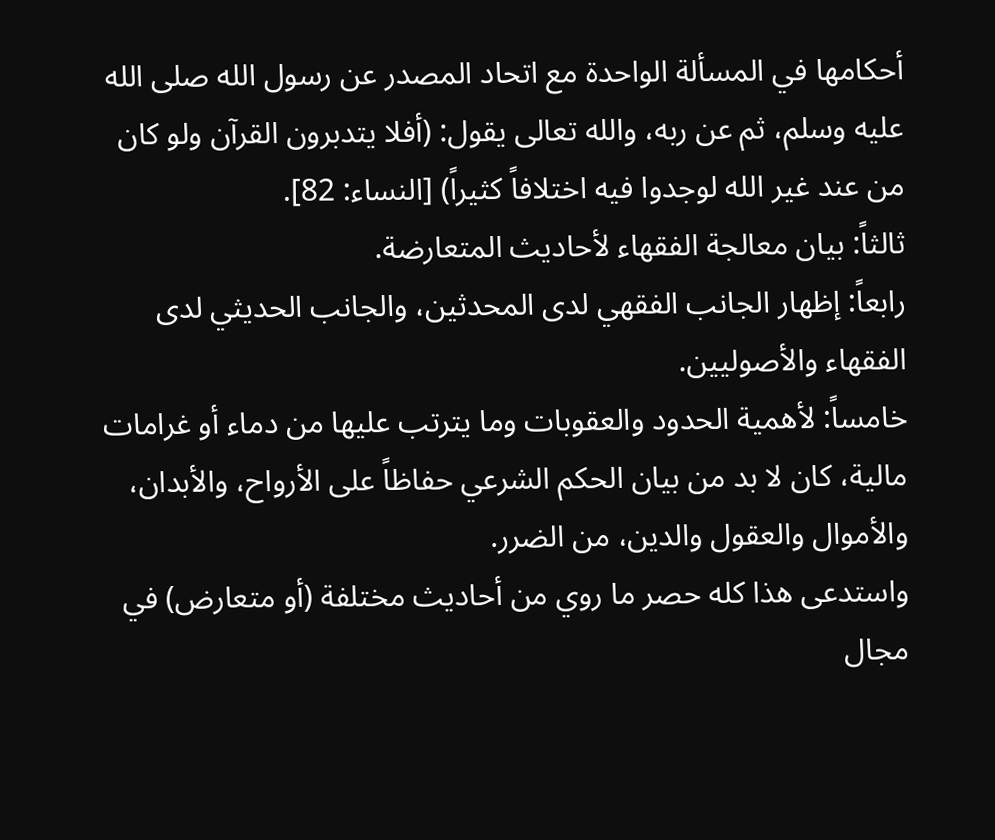أحكامها في المسألة الواحدة مع اتحاد المصدر عن رسول الله صلى الله عليه وسلم، ثم عن ربه، والله تعالى يقول: (أفلا يتدبرون القرآن ولو كان من عند غير الله لوجدوا فيه اختلافاً كثيراً) [النساء: 82].
ثالثاً: بيان معالجة الفقهاء لأحاديث المتعارضة.
رابعاً: إظهار الجانب الفقهي لدى المحدثين، والجانب الحديثي لدى الفقهاء والأصوليين.
خامساً: لأهمية الحدود والعقوبات وما يترتب عليها من دماء أو غرامات مالية، كان لا بد من بيان الحكم الشرعي حفاظاً على الأرواح، والأبدان، والأموال والعقول والدين، من الضرر.
واستدعى هذا كله حصر ما روي من أحاديث مختلفة (أو متعارض) في مجال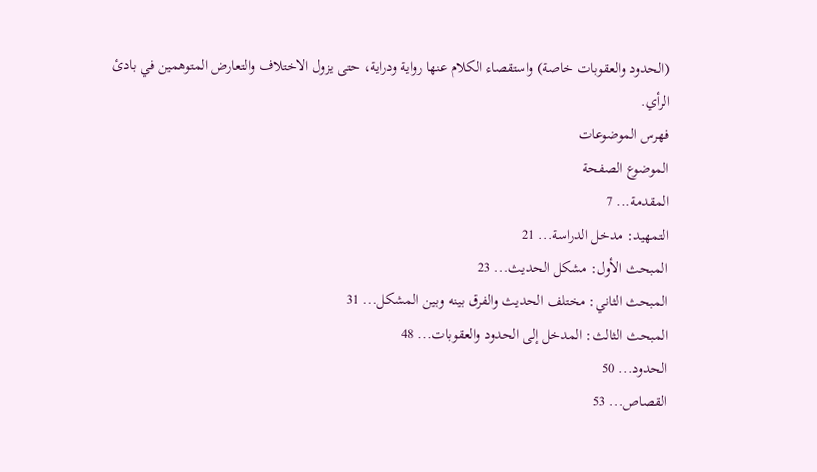(الحدود والعقوبات خاصة) واستقصاء الكلام عنها رواية ودراية، حتى يزول الاختلاف والتعارض المتوهمين في بادئ الرأي.
فهرس الموضوعات
الموضوع الصفحة
المقدمة... 7
التمهيد: مدخل الدراسة... 21
المبحث الأول: مشكل الحديث... 23
المبحث الثاني: مختلف الحديث والفرق بينه وبين المشكل... 31
المبحث الثالث: المدخل إلى الحدود والعقوبات... 48
الحدود... 50
القصاص... 53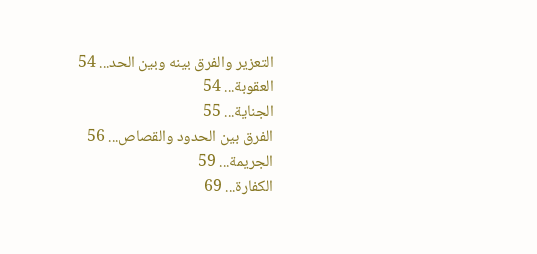التعزير والفرق بينه وبين الحد... 54
العقوبة... 54
الجناية... 55
الفرق بين الحدود والقصاص... 56
الجريمة... 59
الكفارة... 69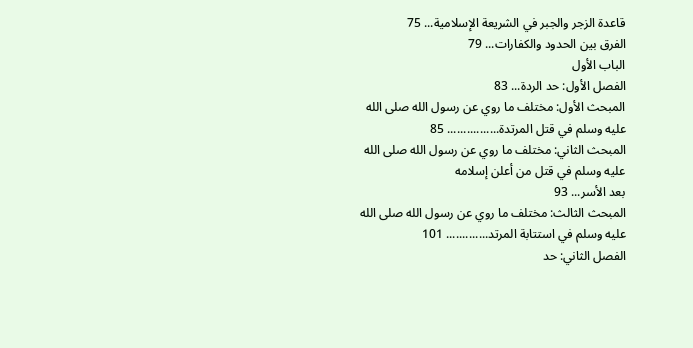قاعدة الزجر والجبر في الشريعة الإسلامية... 75
الفرق بين الحدود والكفارات... 79
الباب الأول
الفصل الأول: حد الردة... 83
المبحث الأول: مختلف ما روي عن رسول الله صلى الله عليه وسلم في قتل المرتدة................ 85
المبحث الثاني: مختلف ما روي عن رسول الله صلى الله عليه وسلم في قتل من أعلن إسلامه
بعد الأسر... 93
المبحث الثالث: مختلف ما روي عن رسول الله صلى الله عليه وسلم في استتابة المرتد............. 101
الفصل الثاني: حد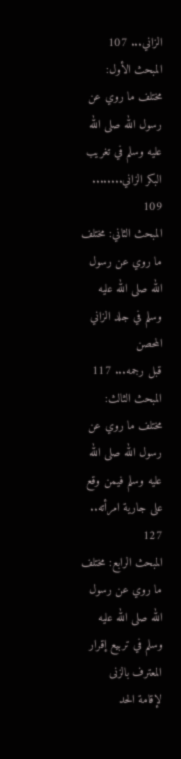الزاني... 107
المبحث الأول: مختلف ما روي عن رسول الله صلى الله عليه وسلم في تغريب البكر الزاني........ 109
المبحث الثاني: مختلف ما روي عن رسول الله صلى الله عليه وسلم في جلد الزاني المحصن
قبل رجمه... 117
المبحث الثالث: مختلف ما روي عن رسول الله صلى الله عليه وسلم فيمن وقع على جارية امرأته.. 127
المبحث الرابع: مختلف ما روي عن رسول الله صلى الله عليه وسلم في تربيع إقرار المعترف بالزنى
لإقامة الحد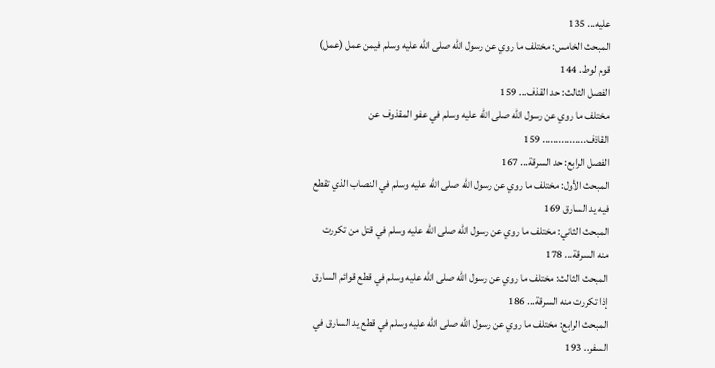عليه... 135
المبحث الخامس: مختلف ما روي عن رسول الله صلى الله عليه وسلم فيمن عمل (عمل) قوم لوط. 144
الفصل الثالث: حد القذف... 159
مختلف ما روي عن رسول الله صلى الله عليه وسلم في عفو المقذوف عن القاذف................ 159
الفصل الرابع: حد السرقة... 167
المبحث الأول: مختلف ما روي عن رسول الله صلى الله عليه وسلم في النصاب الذي تقطع فيه يد السارق 169
المبحث الثاني: مختلف ما روي عن رسول الله صلى الله عليه وسلم في قتل من تكررت
منه السرقة... 178
المبحث الثالث: مختلف ما روي عن رسول الله صلى الله عليه وسلم في قطع قوائم السارق
إذا تكررت منه السرقة... 186
المبحث الرابع: مختلف ما روي عن رسول الله صلى الله عليه وسلم في قطع يد السارق في السفر.. 193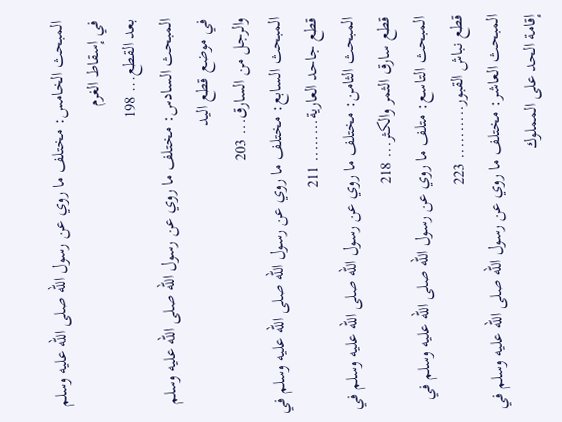المبحث الخامس: مختلف ما روي عن رسول الله صلى الله عليه وسلم في إسقاط الغرم
بعد القطع... 198
المبحث السادس: مختلف ما روي عن رسول الله صلى الله عليه وسلم في موضع قطع اليد
والرجل من السارق... 203
المبحث السابع: مختلف ما روي عن رسول الله صلى الله عليه وسلم في قطع جاحد العارية........ 211
المبحث الثامن: مختلف ما روي عن رسول الله صلى الله عليه وسلم في قطع سارق الثمر والكثر... 218
المبحث التاسع: متلف ما روي عن رسول الله صلى الله عليه وسلم في قطع نباش القبور.......... 223
المبحث العاشر: مختلف ما روي عن رسول الله صلى الله عليه وسلم في إقامة الحد على المملوك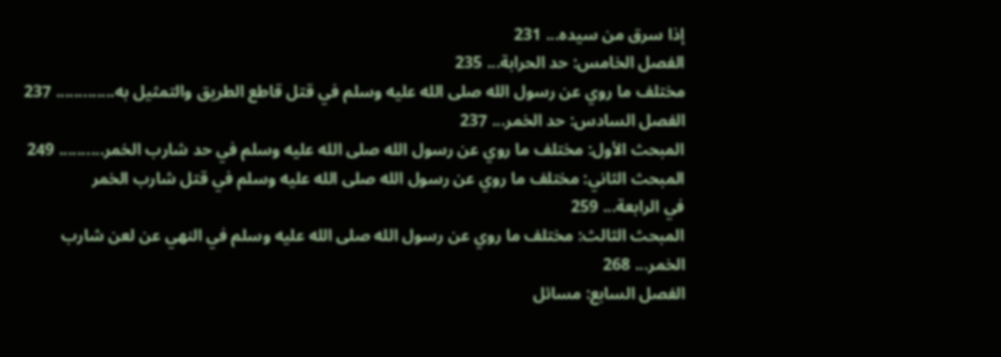إذا سرق من سيده... 231
الفصل الخامس: حد الحرابة... 235
مختلف ما روي عن رسول الله صلى الله عليه وسلم في قتل قاطع الطريق والتمثيل به............. 237
الفصل السادس: حد الخمر... 237
المبحث الأول: مختلف ما روي عن رسول الله صلى الله عليه وسلم في حد شارب الخمر.......... 249
المبحث الثاني: مختلف ما روي عن رسول الله صلى الله عليه وسلم في قتل شارب الخمر
في الرابعة... 259
المبحث الثالث: مختلف ما روي عن رسول الله صلى الله عليه وسلم في النهي عن لعن شارب
الخمر... 268
الفصل السابع: مسائل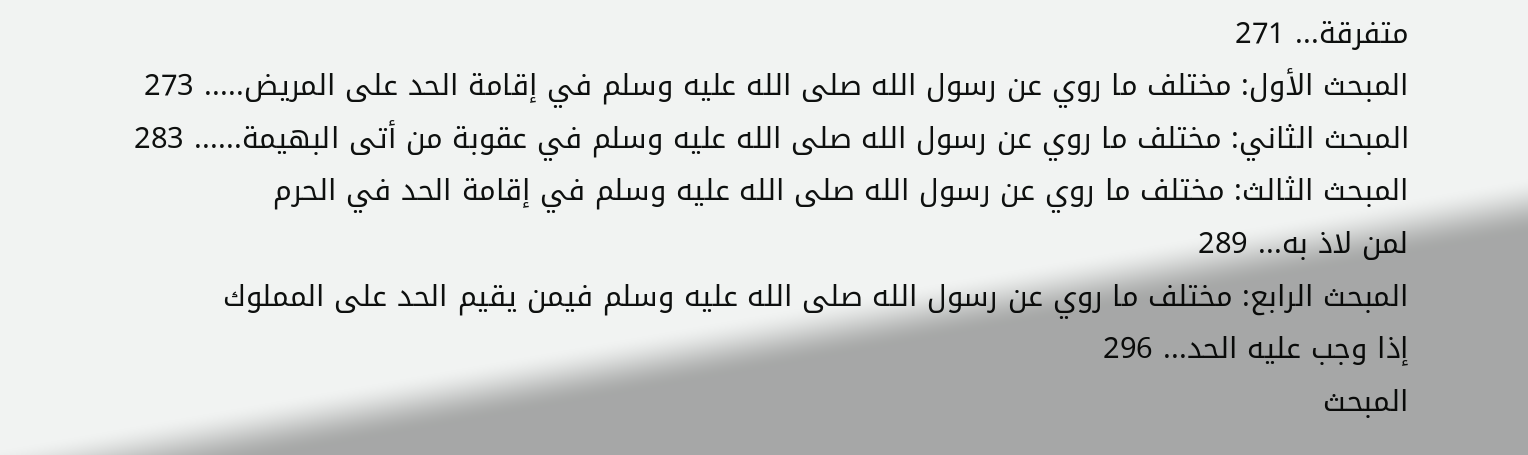متفرقة... 271
المبحث الأول: مختلف ما روي عن رسول الله صلى الله عليه وسلم في إقامة الحد على المريض..... 273
المبحث الثاني: مختلف ما روي عن رسول الله صلى الله عليه وسلم في عقوبة من أتى البهيمة...... 283
المبحث الثالث: مختلف ما روي عن رسول الله صلى الله عليه وسلم في إقامة الحد في الحرم
لمن لاذ به... 289
المبحث الرابع: مختلف ما روي عن رسول الله صلى الله عليه وسلم فيمن يقيم الحد على المملوك
إذا وجب عليه الحد... 296
المبحث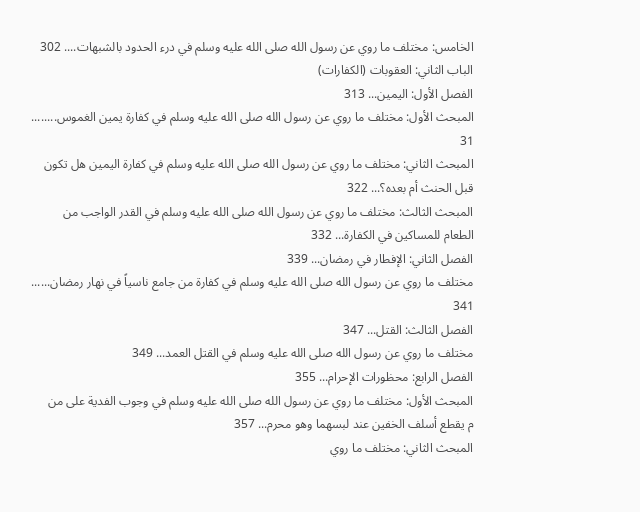الخامس: مختلف ما روي عن رسول الله صلى الله عليه وسلم في درء الحدود بالشبهات.... 302
الباب الثاني: العقوبات (الكفارات)
الفصل الأول: اليمين... 313
المبحث الأول: مختلف ما روي عن رسول الله صلى الله عليه وسلم في كفارة يمين الغموس........ 31
المبحث الثاني: مختلف ما روي عن رسول الله صلى الله عليه وسلم في كفارة اليمين هل تكون
قبل الحنث أم بعده؟... 322
المبحث الثالث: مختلف ما روي عن رسول الله صلى الله عليه وسلم في القدر الواجب من
الطعام للمساكين في الكفارة... 332
الفصل الثاني: الإفطار في رمضان... 339
مختلف ما روي عن رسول الله صلى الله عليه وسلم في كفارة من جامع ناسياً في نهار رمضان...... 341
الفصل الثالث: القتل... 347
مختلف ما روي عن رسول الله صلى الله عليه وسلم في القتل العمد... 349
الفصل الرابع: محظورات الإحرام... 355
المبحث الأول: مختلف ما روي عن رسول الله صلى الله عليه وسلم في وجوب الفدية على من
م يقطع أسلف الخفين عند لبسهما وهو محرم... 357
المبحث الثاني: مختلف ما روي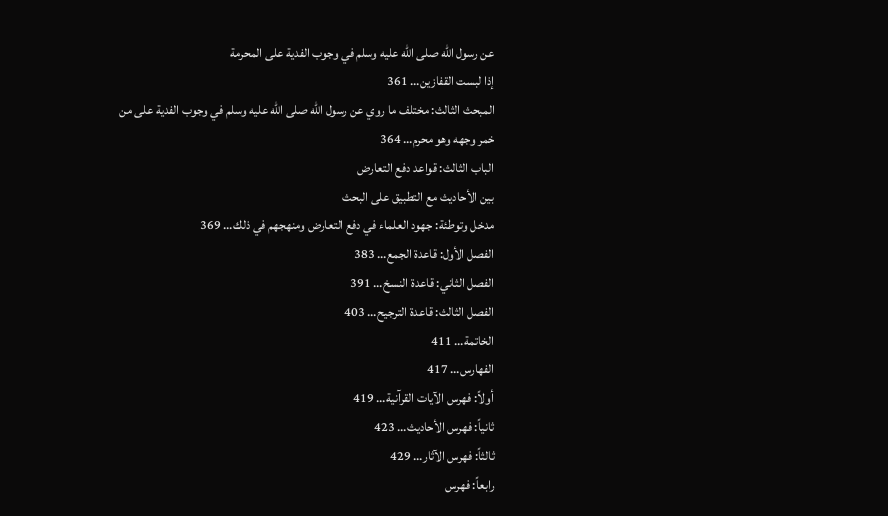عن رسول الله صلى الله عليه وسلم في وجوب الفدية على المحرمة
إذا لبست القفازين... 361
المبحث الثالث: مختلف ما روي عن رسول الله صلى الله عليه وسلم في وجوب الفدية على من
خمر وجهه وهو محرم... 364
الباب الثالث: قواعد دفع التعارض
بين الأحاديث مع التطبيق على البحث
مدخل وتوطئة: جهود العلماء في دفع التعارض ومنهجهم في ذلك... 369
الفصل الأول: قاعدة الجمع... 383
الفصل الثاني: قاعدة النسخ... 391
الفصل الثالث: قاعدة الترجيح... 403
الخاتمة... 411
الفهارس... 417
أولاً: فهرس الآيات القرآنية... 419
ثانياً: فهرس الأحاديث... 423
ثالثاً: فهرس الآثار... 429
رابعاً: فهرس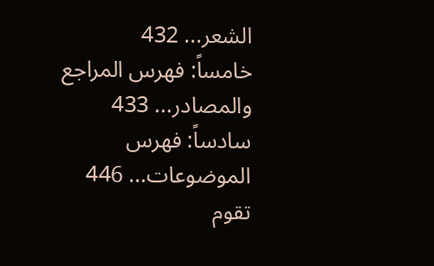الشعر... 432
خامساً: فهرس المراجع والمصادر... 433
سادساً: فهرس الموضوعات... 446
تقوم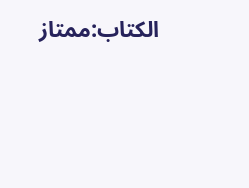الكتاب:ممتاز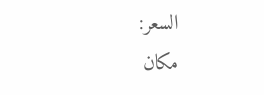السعر:
مكان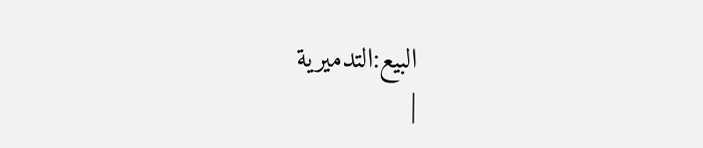البيع:التدميرية
|